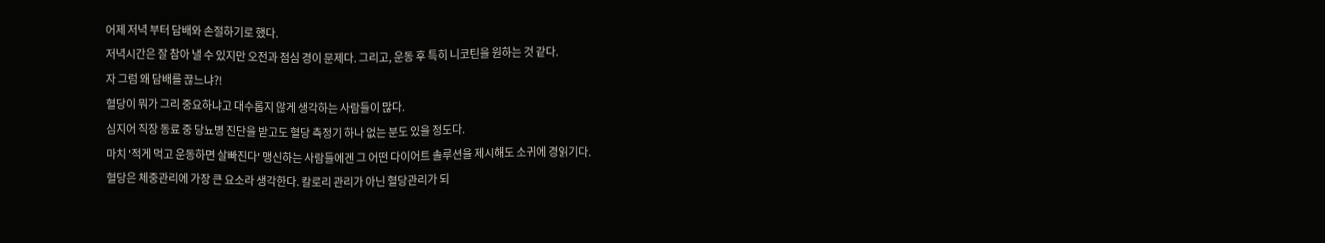어제 저녁 부터 담배와 손절하기로 했다.
저녁시간은 잘 참아 낼 수 있지만 오전과 점심 경이 문제다. 그리고, 운동 후 특히 니코틴을 원하는 것 같다.
자 그럼 왜 담배를 끊느냐?!
혈당이 뭐가 그리 중요하냐고 대수롭지 않게 생각하는 사람들이 많다.
심지어 직장 동료 중 당뇨병 진단을 받고도 혈당 측정기 하나 없는 분도 있을 정도다.
마치 '적게 먹고 운동하면 살빠진다' 맹신하는 사람들에겐 그 어떤 다이어트 솔루션을 제시해도 소귀에 경읽기다.
혈당은 체중관리에 가장 큰 요소라 생각한다. 칼로리 관리가 아닌 혈당관리가 되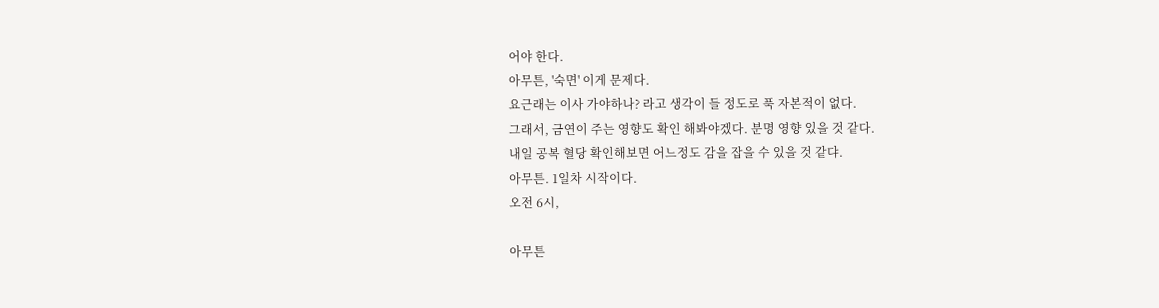어야 한다.
아무튼, '숙면' 이게 문제다.
요근래는 이사 가야하나? 라고 생각이 들 정도로 푹 자본적이 없다.
그래서, 금연이 주는 영향도 확인 해봐야겠다. 분명 영향 있을 것 같다.
내일 공복 혈당 확인해보면 어느정도 감을 잡을 수 있을 것 같댜.
아무튼. 1일차 시작이다.
오전 6시,

아무튼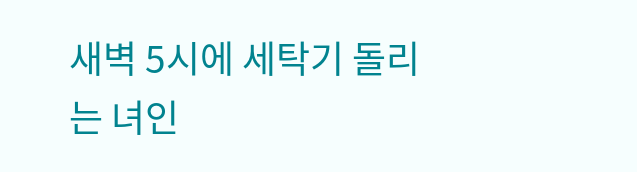새벽 5시에 세탁기 돌리는 녀인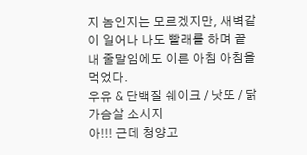지 놈인지는 모르겠지만, 새벽같이 일어나 나도 빨래를 하며 끝내 줄말임에도 이른 아침 아침을 먹었다.
우유 & 단백질 쉐이크 / 낫또 / 닭가슴살 소시지
아!!! 근데 청양고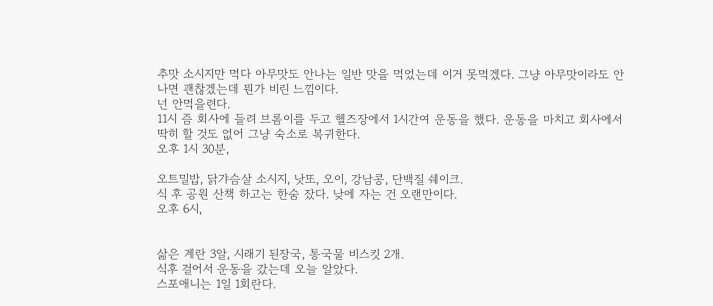추맛 소시지만 먹다 아무맛도 안나는 일반 맛을 먹었는데 이거 못먹겠다. 그냥 아무맛이라도 안나면 괜찮겠는데 뭔가 비린 느낌이다.
넌 안먹을련다.
11시 즘 회사에 들려 브롬이를 두고 헬즈장에서 1시간여 운동을 했다. 운동을 마치고 회사에서 딱히 할 것도 없어 그냥 숙소로 복귀한다.
오후 1시 30분,

오트밀밥, 닭갸슴살 소시지, 낫또, 오이, 강남콩, 단백질 쉐이크.
식 후 공원 산책 하고는 한숨 잤다. 낮에 자는 건 오랜만이다.
오후 6시,


삶은 계란 3알, 시래기 된장국, 통국물 비스킷 2개.
식후 걸어서 운동을 갔는데 오늘 알았다.
스포애니는 1일 1회란다.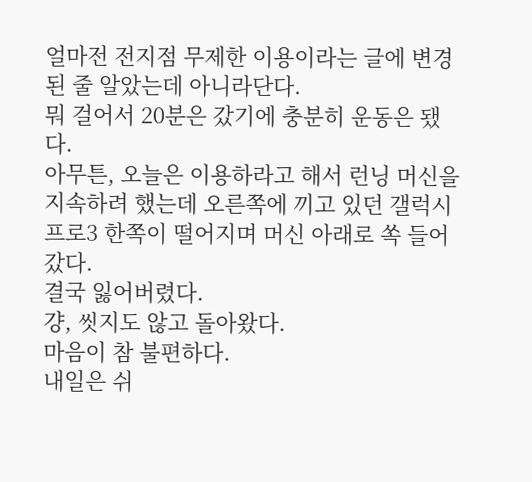얼마전 전지점 무제한 이용이라는 글에 변경 된 줄 알았는데 아니라단다.
뭐 걸어서 20분은 갔기에 충분히 운동은 됐다.
아무튼, 오늘은 이용하라고 해서 런닝 머신을 지속하려 했는데 오른쪽에 끼고 있던 갤럭시 프로3 한쪽이 떨어지며 머신 아래로 쏙 들어갔다.
결국 잃어버렸다.
걍, 씻지도 않고 돌아왔다.
마음이 참 불편하다.
내일은 쉬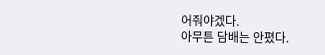어줘야겠다.
아무튼 담배는 안폈다.